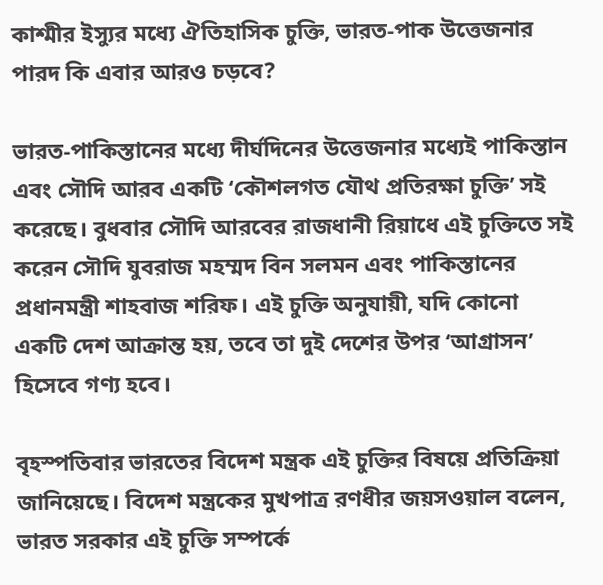কাশ্মীর ইস্যুর মধ্যে ঐতিহাসিক চুক্তি, ভারত-পাক উত্তেজনার পারদ কি এবার আরও চড়বে?

ভারত-পাকিস্তানের মধ্যে দীর্ঘদিনের উত্তেজনার মধ্যেই পাকিস্তান এবং সৌদি আরব একটি ‘কৌশলগত যৌথ প্রতিরক্ষা চুক্তি’ সই করেছে। বুধবার সৌদি আরবের রাজধানী রিয়াধে এই চুক্তিতে সই করেন সৌদি যুবরাজ মহম্মদ বিন সলমন এবং পাকিস্তানের প্রধানমন্ত্রী শাহবাজ শরিফ। এই চুক্তি অনুযায়ী, যদি কোনো একটি দেশ আক্রান্ত হয়, তবে তা দুই দেশের উপর ‘আগ্রাসন’ হিসেবে গণ্য হবে।

বৃহস্পতিবার ভারতের বিদেশ মন্ত্রক এই চুক্তির বিষয়ে প্রতিক্রিয়া জানিয়েছে। বিদেশ মন্ত্রকের মুখপাত্র রণধীর জয়সওয়াল বলেন, ভারত সরকার এই চুক্তি সম্পর্কে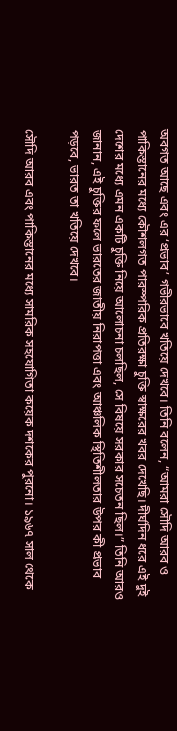অবগত আছে এবং এর ‘প্রভাব’ গভীরভাবে খতিয়ে দেখবে। তিনি বলেন, “আমরা সৌদি আরব ও পাকিস্তানের মধ্যে কৌশলগত পারস্পরিক প্রতিরক্ষা চুক্তি স্বাক্ষরের খবর দেখেছি। দীর্ঘদিন ধরে এই দুই দেশের মধ্যে এমন একটি চুক্তি নিয়ে আলোচনা চলছিল, সে বিষয়ে সরকার সচেতন ছিল।” তিনি আরও জানান, এই চুক্তির ফলে ভারতের জাতীয় নিরাপত্তা এবং আঞ্চলিক স্থিতিশীলতার উপর কী প্রভাব পড়বে, ভারত তা খতিয়ে দেখবে।

সৌদি আরব এবং পাকিস্তানের মধ্যে সামরিক সহযোগিতা কয়েক দশকের পুরনো। ১৯৬৭ সাল থেকে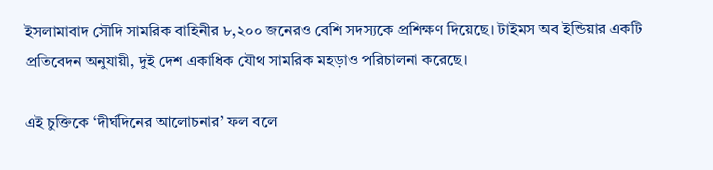ইসলামাবাদ সৌদি সামরিক বাহিনীর ৮,২০০ জনেরও বেশি সদস্যকে প্রশিক্ষণ দিয়েছে। টাইমস অব ইন্ডিয়ার একটি প্রতিবেদন অনুযায়ী, দুই দেশ একাধিক যৌথ সামরিক মহড়াও পরিচালনা করেছে।

এই চুক্তিকে ‘দীর্ঘদিনের আলোচনার’ ফল বলে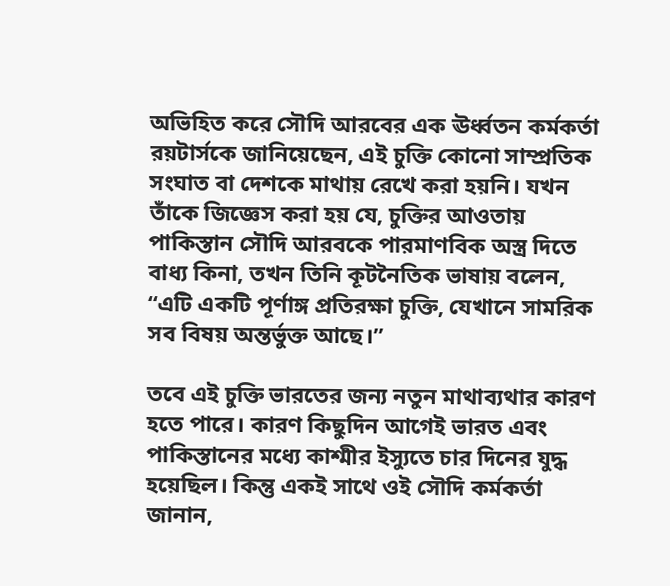অভিহিত করে সৌদি আরবের এক ঊর্ধ্বতন কর্মকর্তা রয়টার্সকে জানিয়েছেন, এই চুক্তি কোনো সাম্প্রতিক সংঘাত বা দেশকে মাথায় রেখে করা হয়নি। যখন তাঁকে জিজ্ঞেস করা হয় যে, চুক্তির আওতায় পাকিস্তান সৌদি আরবকে পারমাণবিক অস্ত্র দিতে বাধ্য কিনা, তখন তিনি কূটনৈতিক ভাষায় বলেন, “এটি একটি পূর্ণাঙ্গ প্রতিরক্ষা চুক্তি, যেখানে সামরিক সব বিষয় অন্তর্ভুক্ত আছে।”

তবে এই চুক্তি ভারতের জন্য নতুন মাথাব্যথার কারণ হতে পারে। কারণ কিছুদিন আগেই ভারত এবং পাকিস্তানের মধ্যে কাশ্মীর ইস্যুতে চার দিনের যুদ্ধ হয়েছিল। কিন্তু একই সাথে ওই সৌদি কর্মকর্তা জানান,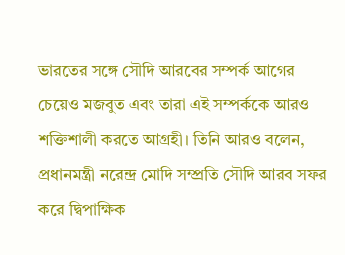ভারতের সঙ্গে সৌদি আরবের সম্পর্ক আগের চেয়েও মজবুত এবং তারা এই সম্পর্ককে আরও শক্তিশালী করতে আগ্রহী। তিনি আরও বলেন, প্রধানমন্ত্রী নরেন্দ্র মোদি সম্প্রতি সৌদি আরব সফর করে দ্বিপাক্ষিক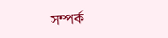সম্পর্ক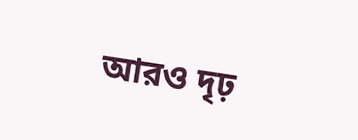আরও দৃঢ়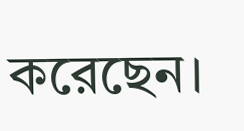করেছেন।